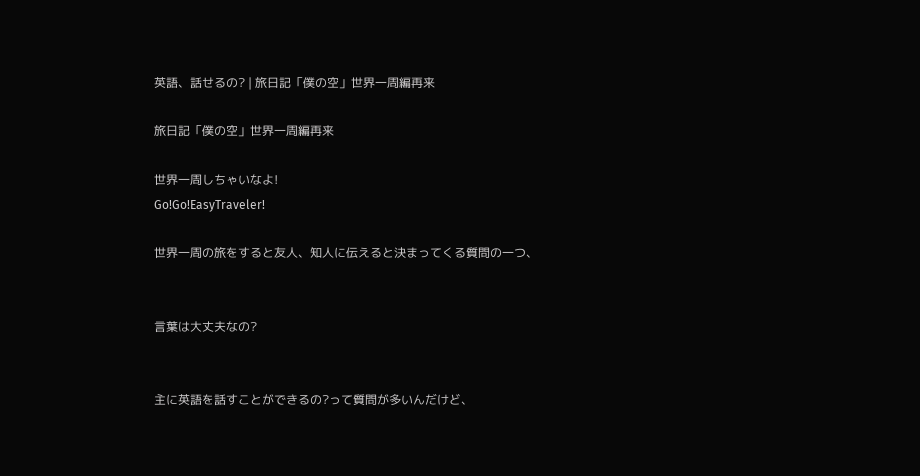英語、話せるの? | 旅日記「僕の空」世界一周編再来

旅日記「僕の空」世界一周編再来

世界一周しちゃいなよ!
Go!Go!EasyTraveler!

世界一周の旅をすると友人、知人に伝えると決まってくる質問の一つ、


言葉は大丈夫なの?


主に英語を話すことができるの?って質問が多いんだけど、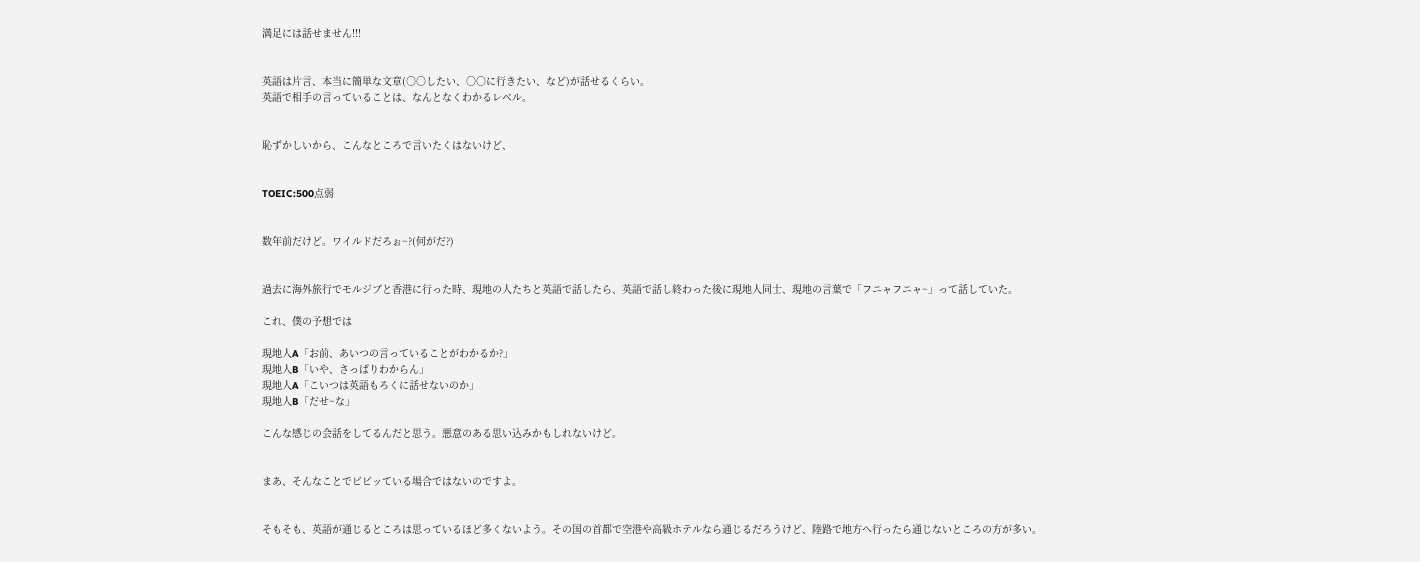満足には話せません!!!


英語は片言、本当に簡単な文章(○○したい、○○に行きたい、など)が話せるくらい。
英語で相手の言っていることは、なんとなくわかるレベル。


恥ずかしいから、こんなところで言いたくはないけど、


TOEIC:500点弱


数年前だけど。ワイルドだろぉ~?(何がだ?)


過去に海外旅行でモルジブと香港に行った時、現地の人たちと英語で話したら、英語で話し終わった後に現地人同士、現地の言葉で「フニャフニャ~」って話していた。

これ、僕の予想では

現地人A「お前、あいつの言っていることがわかるか?」
現地人B「いや、さっぱりわからん」
現地人A「こいつは英語もろくに話せないのか」
現地人B「だせ~な」

こんな感じの会話をしてるんだと思う。悪意のある思い込みかもしれないけど。


まあ、そんなことでビビッている場合ではないのですよ。


そもそも、英語が通じるところは思っているほど多くないよう。その国の首都で空港や高級ホテルなら通じるだろうけど、陸路で地方へ行ったら通じないところの方が多い。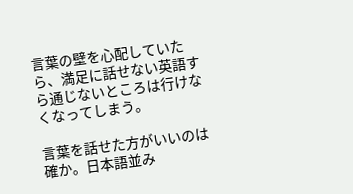言葉の壁を心配していたら、満足に話せない英語すら通じないところは行けなくなってしまう。

言葉を話せた方がいいのは確か。日本語並み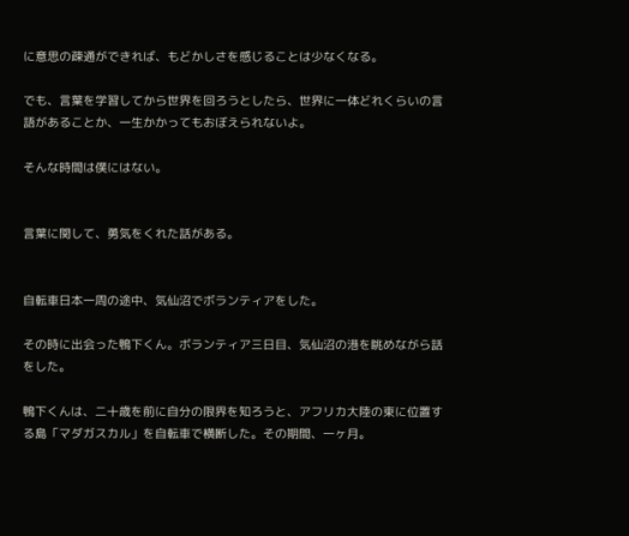に意思の疎通ができれば、もどかしさを感じることは少なくなる。

でも、言葉を学習してから世界を回ろうとしたら、世界に一体どれくらいの言語があることか、一生かかってもおぼえられないよ。

そんな時間は僕にはない。


言葉に関して、勇気をくれた話がある。


自転車日本一周の途中、気仙沼でボランティアをした。

その時に出会った鴨下くん。ボランティア三日目、気仙沼の港を眺めながら話をした。

鴨下くんは、二十歳を前に自分の限界を知ろうと、アフリカ大陸の東に位置する島「マダガスカル」を自転車で横断した。その期間、一ヶ月。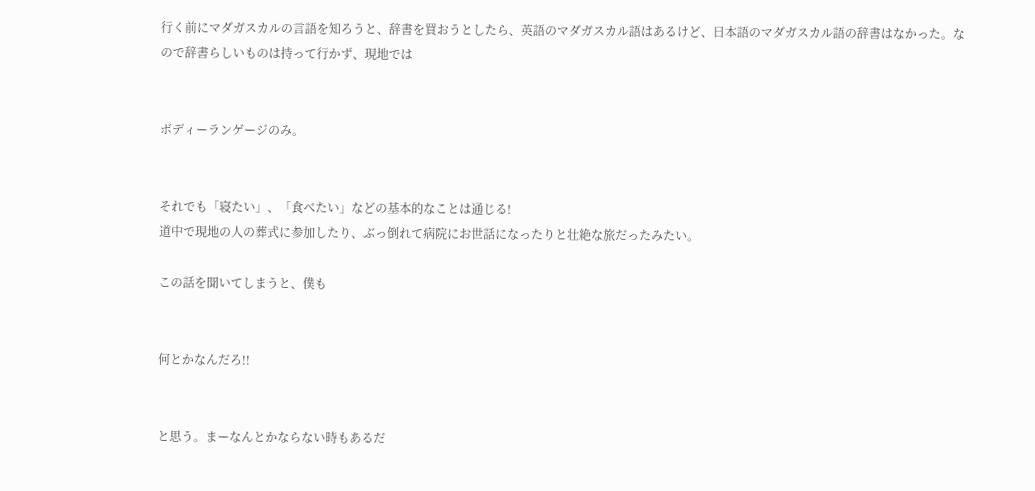行く前にマダガスカルの言語を知ろうと、辞書を買おうとしたら、英語のマダガスカル語はあるけど、日本語のマダガスカル語の辞書はなかった。なので辞書らしいものは持って行かず、現地では


ボディーランゲージのみ。


それでも「寝たい」、「食べたい」などの基本的なことは通じる!
道中で現地の人の葬式に参加したり、ぶっ倒れて病院にお世話になったりと壮絶な旅だったみたい。

この話を聞いてしまうと、僕も


何とかなんだろ!!


と思う。まーなんとかならない時もあるだ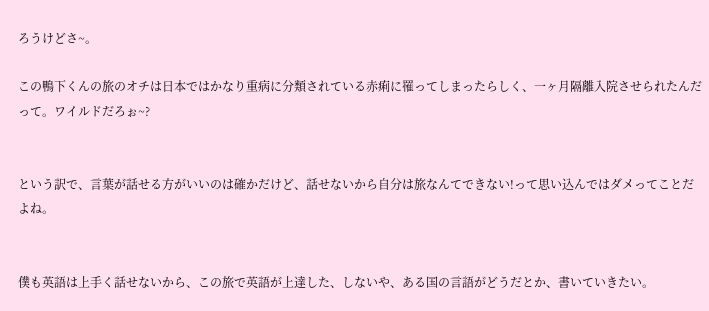ろうけどさ~。

この鴨下くんの旅のオチは日本ではかなり重病に分類されている赤痢に罹ってしまったらしく、一ヶ月隔離入院させられたんだって。ワイルドだろぉ~?


という訳で、言葉が話せる方がいいのは確かだけど、話せないから自分は旅なんてできない!って思い込んではダメってことだよね。


僕も英語は上手く話せないから、この旅で英語が上達した、しないや、ある国の言語がどうだとか、書いていきたい。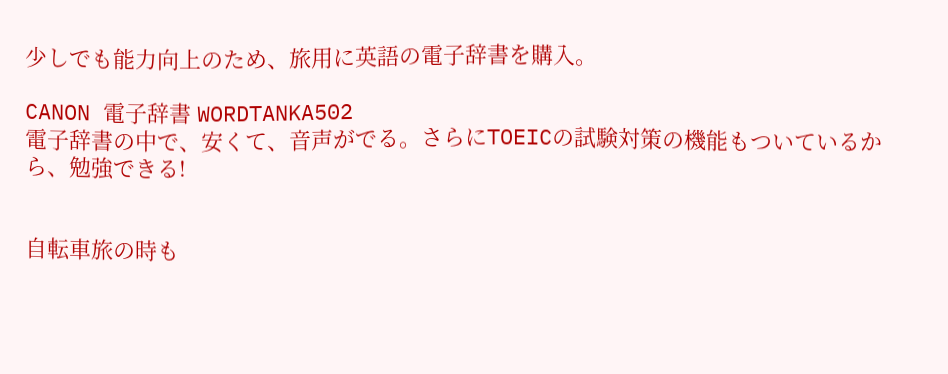少しでも能力向上のため、旅用に英語の電子辞書を購入。

CANON 電子辞書 WORDTANKA502
電子辞書の中で、安くて、音声がでる。さらにTOEICの試験対策の機能もついているから、勉強できる!


自転車旅の時も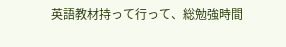英語教材持って行って、総勉強時間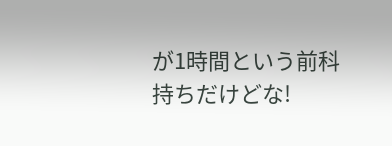が1時間という前科持ちだけどな!